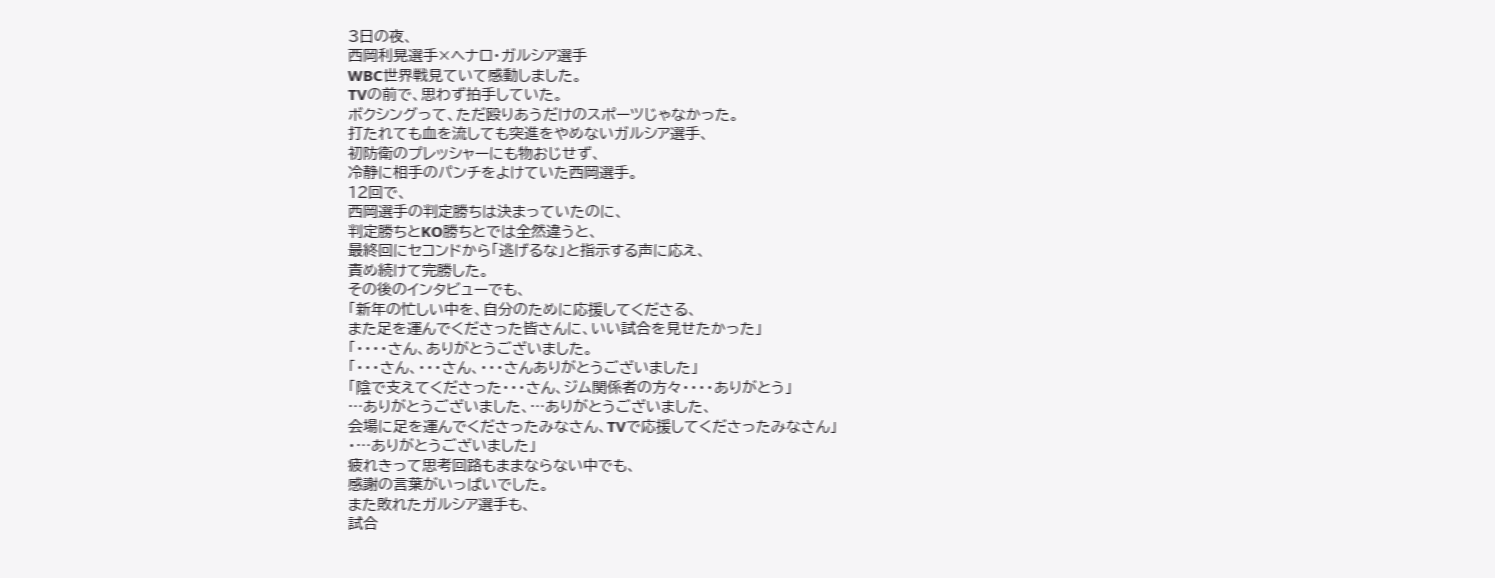3日の夜、
西岡利晃選手×ヘナロ・ガルシア選手
WBC世界戦見ていて感動しました。
TVの前で、思わず拍手していた。
ボクシングって、ただ殴りあうだけのスポーツじゃなかった。
打たれても血を流しても突進をやめないガルシア選手、
初防衛のプレッシャーにも物おじせず、
冷静に相手のパンチをよけていた西岡選手。
12回で、
西岡選手の判定勝ちは決まっていたのに、
判定勝ちとKO勝ちとでは全然違うと、
最終回にセコンドから「逃げるな」と指示する声に応え、
責め続けて完勝した。
その後のインタビューでも、
「新年の忙しい中を、自分のために応援してくださる、
また足を運んでくださった皆さんに、いい試合を見せたかった」
「・・・・さん、ありがとうございました。
「・・・さん、・・・さん、・・・さんありがとうございました」
「陰で支えてくださった・・・さん、ジム関係者の方々・・・・ありがとう」
…ありがとうございました、…ありがとうございました、
会場に足を運んでくださったみなさん、TVで応援してくださったみなさん」
・…ありがとうございました」
疲れきって思考回路もままならない中でも、
感謝の言葉がいっぱいでした。
また敗れたガルシア選手も、
試合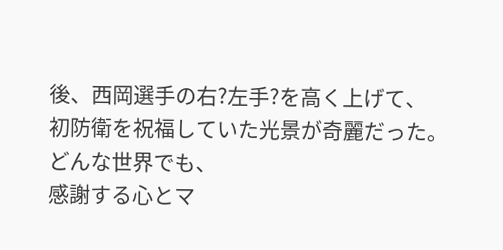後、西岡選手の右?左手?を高く上げて、
初防衛を祝福していた光景が奇麗だった。
どんな世界でも、
感謝する心とマ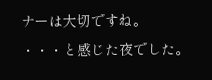ナーは大切ですね。
・・・と感じた夜でした。